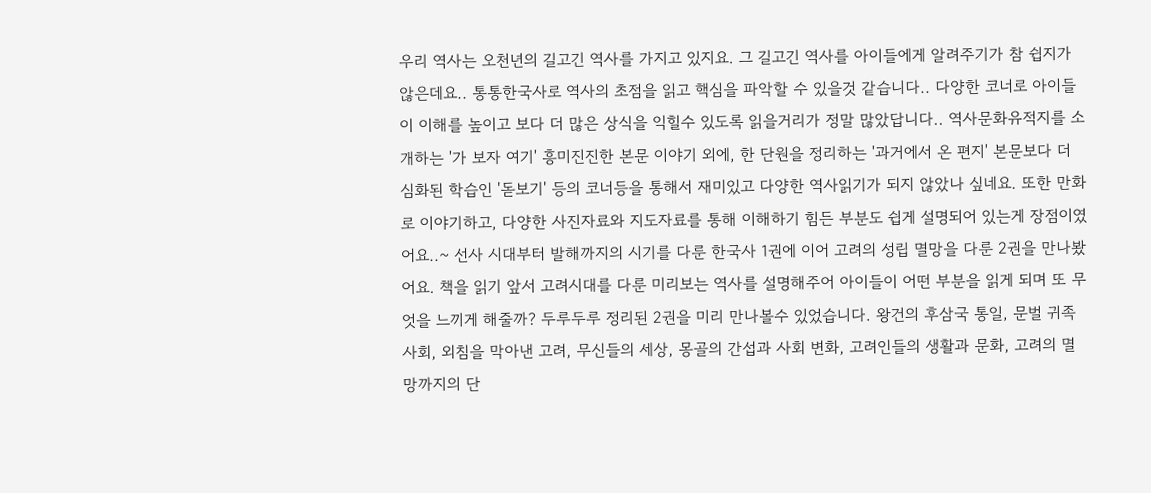우리 역사는 오천년의 길고긴 역사를 가지고 있지요. 그 길고긴 역사를 아이들에게 알려주기가 참 쉽지가 않은데요.. 통통한국사로 역사의 초점을 읽고 핵심을 파악할 수 있을것 같습니다.. 다양한 코너로 아이들이 이해를 높이고 보다 더 많은 상식을 익힐수 있도록 읽을거리가 정말 많았답니다.. 역사문화유적지를 소개하는 '가 보자 여기' 흥미진진한 본문 이야기 외에, 한 단원을 정리하는 '과거에서 온 편지' 본문보다 더 심화된 학습인 '돋보기' 등의 코너등을 통해서 재미있고 다양한 역사읽기가 되지 않았나 싶네요. 또한 만화로 이야기하고, 다양한 사진자료와 지도자료를 통해 이해하기 힘든 부분도 쉽게 설명되어 있는게 장점이였어요..~ 선사 시대부터 발해까지의 시기를 다룬 한국사 1권에 이어 고려의 성립 멸망을 다룬 2권을 만나봤어요. 책을 읽기 앞서 고려시대를 다룬 미리보는 역사를 설명해주어 아이들이 어떤 부분을 읽게 되며 또 무엇을 느끼게 해줄까? 두루두루 정리된 2권을 미리 만나볼수 있었습니다. 왕건의 후삼국 통일, 문벌 귀족 사회, 외침을 막아낸 고려, 무신들의 세상, 몽골의 간섭과 사회 변화, 고려인들의 생활과 문화, 고려의 멸망까지의 단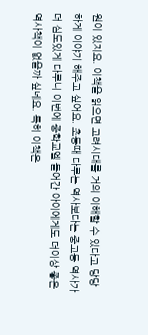원이 있지요. 이책을 읽으면 고려시대를 거의 이해할 수 있다고 당당하게 이야기 해주고 싶어요. 초등때 다루는 역사보다는 중고등 역사가 더 심도있게 다루니 이번에 중학교엘 들어간 아이에게도 더이상 좋은 역사책이 없을까 싶네요. 특히 이책은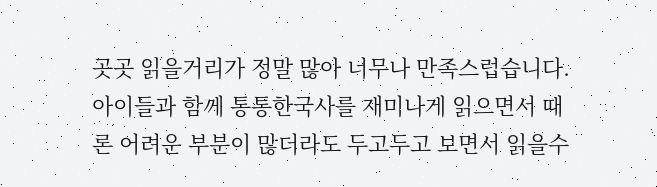곳곳 읽을거리가 정말 많아 너무나 만족스럽습니다. 아이들과 함께 통통한국사를 재미나게 읽으면서 때론 어려운 부분이 많더라도 두고두고 보면서 읽을수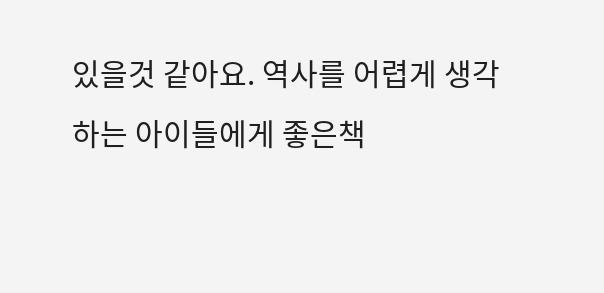있을것 같아요. 역사를 어렵게 생각하는 아이들에게 좋은책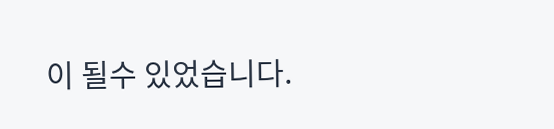이 될수 있었습니다.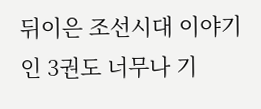뒤이은 조선시대 이야기인 3권도 너무나 기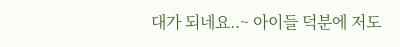대가 되네요..~ 아이들 덕분에 저도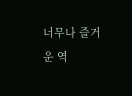너무나 즐거운 역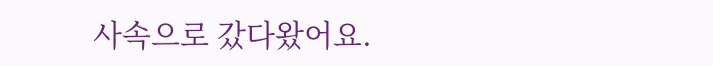사속으로 갔다왔어요.